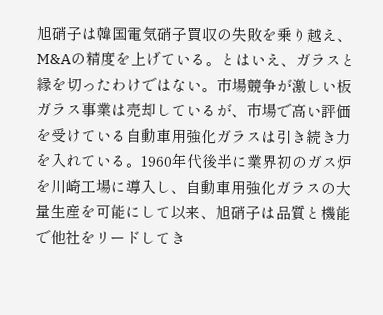旭硝子は韓国電気硝子買収の失敗を乗り越え、M&Aの精度を上げている。とはいえ、ガラスと縁を切ったわけではない。市場競争が激しい板ガラス事業は売却しているが、市場で高い評価を受けている自動車用強化ガラスは引き続き力を入れている。1960年代後半に業界初のガス炉を川崎工場に導入し、自動車用強化ガラスの大量生産を可能にして以来、旭硝子は品質と機能で他社をリードしてき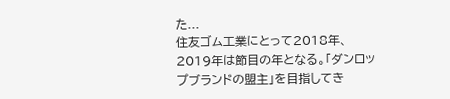た...
住友ゴム工業にとって2018年、2019年は節目の年となる。「ダンロップブランドの盟主」を目指してき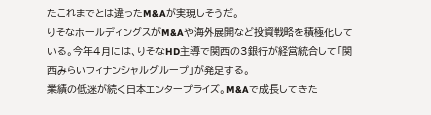たこれまでとは違ったM&Aが実現しそうだ。
りそなホールディングスがM&Aや海外展開など投資戦略を積極化している。今年4月には、りそなHD主導で関西の3銀行が経営統合して「関西みらいフィナンシャルグループ」が発足する。
業績の低迷が続く日本エンタープライズ。M&Aで成長してきた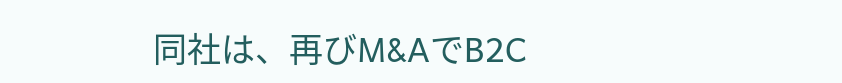同社は、再びM&AでB2C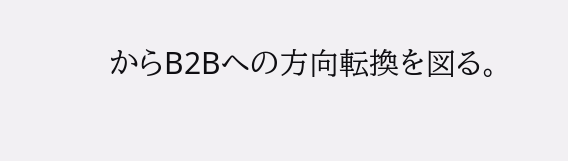からB2Bへの方向転換を図る。